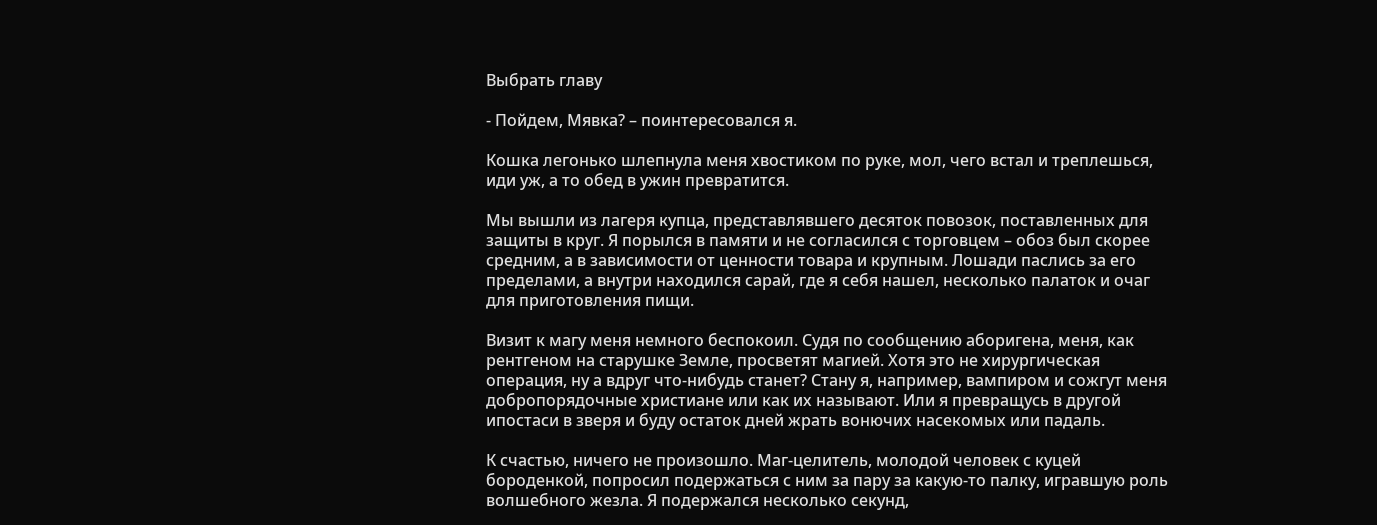Выбрать главу

- Пойдем, Мявка? – поинтересовался я.

Кошка легонько шлепнула меня хвостиком по руке, мол, чего встал и треплешься, иди уж, а то обед в ужин превратится.

Мы вышли из лагеря купца, представлявшего десяток повозок, поставленных для защиты в круг. Я порылся в памяти и не согласился с торговцем – обоз был скорее средним, а в зависимости от ценности товара и крупным. Лошади паслись за его пределами, а внутри находился сарай, где я себя нашел, несколько палаток и очаг для приготовления пищи.

Визит к магу меня немного беспокоил. Судя по сообщению аборигена, меня, как рентгеном на старушке Земле, просветят магией. Хотя это не хирургическая операция, ну а вдруг что-нибудь станет? Стану я, например, вампиром и сожгут меня добропорядочные христиане или как их называют. Или я превращусь в другой ипостаси в зверя и буду остаток дней жрать вонючих насекомых или падаль.

К счастью, ничего не произошло. Маг-целитель, молодой человек с куцей бороденкой, попросил подержаться с ним за пару за какую-то палку, игравшую роль волшебного жезла. Я подержался несколько секунд,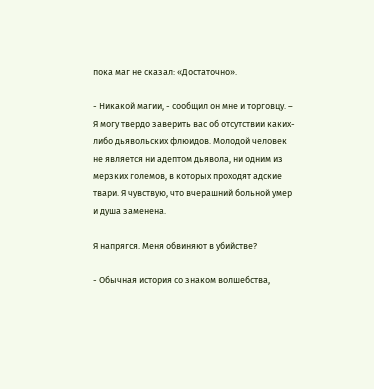пока маг не сказал: «Достаточно».

- Никакой магии, - сообщил он мне и торговцу. – Я могу твердо заверить вас об отсутствии каких-либо дьявольских флюидов. Молодой человек не является ни адептом дьявола, ни одним из мерзких големов, в которых проходят адские твари. Я чувствую, что вчерашний больной умер и душа заменена.

Я напрягся. Меня обвиняют в убийстве?

- Обычная история со знаком волшебства,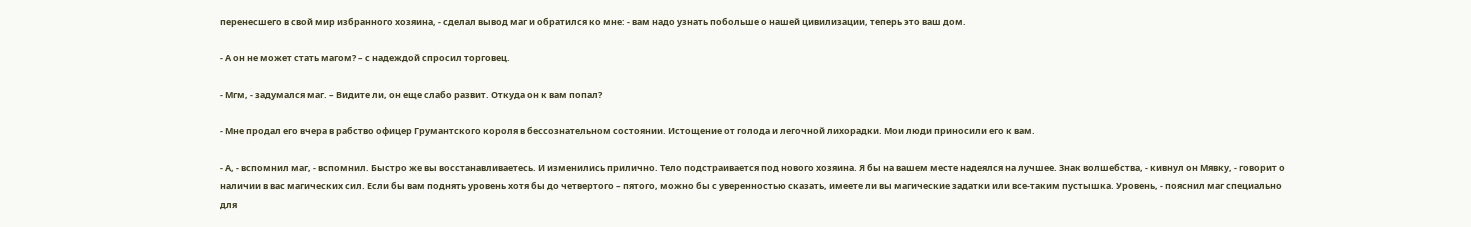перенесшего в свой мир избранного хозяина, - сделал вывод маг и обратился ко мне: - вам надо узнать побольше о нашей цивилизации, теперь это ваш дом.

- А он не может стать магом? – с надеждой спросил торговец.

- Мгм, - задумался маг. – Видите ли, он еще слабо развит. Откуда он к вам попал?

- Мне продал его вчера в рабство офицер Грумантского короля в бессознательном состоянии. Истощение от голода и легочной лихорадки. Мои люди приносили его к вам.

- А, - вспомнил маг, - вспомнил. Быстро же вы восстанавливаетесь. И изменились прилично. Тело подстраивается под нового хозяина. Я бы на вашем месте надеялся на лучшее. Знак волшебства, - кивнул он Мявку, - говорит о наличии в вас магических сил. Если бы вам поднять уровень хотя бы до четвертого – пятого, можно бы с уверенностью сказать, имеете ли вы магические задатки или все-таким пустышка. Уровень, - пояснил маг специально для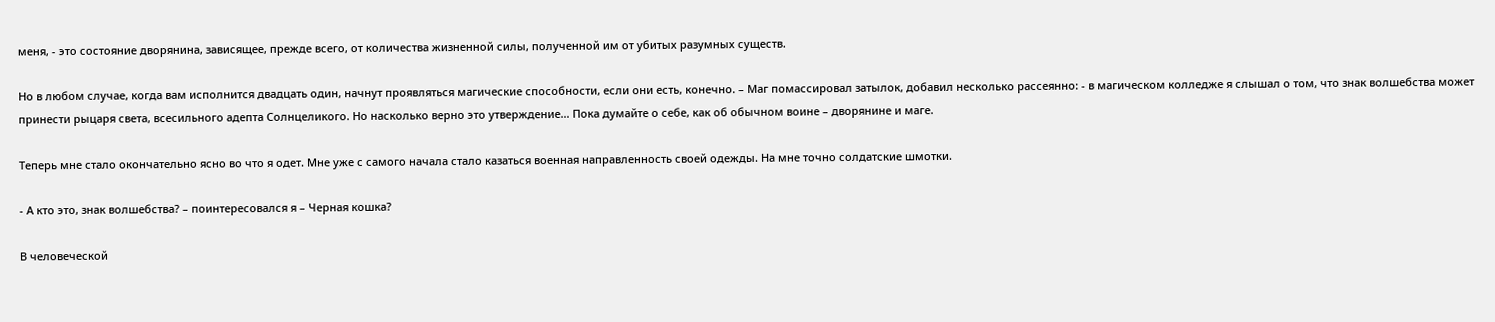меня, - это состояние дворянина, зависящее, прежде всего, от количества жизненной силы, полученной им от убитых разумных существ.

Но в любом случае, когда вам исполнится двадцать один, начнут проявляться магические способности, если они есть, конечно. – Маг помассировал затылок, добавил несколько рассеянно: - в магическом колледже я слышал о том, что знак волшебства может принести рыцаря света, всесильного адепта Солнцеликого. Но насколько верно это утверждение… Пока думайте о себе, как об обычном воине – дворянине и маге.

Теперь мне стало окончательно ясно во что я одет. Мне уже с самого начала стало казаться военная направленность своей одежды. На мне точно солдатские шмотки.

- А кто это, знак волшебства? – поинтересовался я – Черная кошка?

В человеческой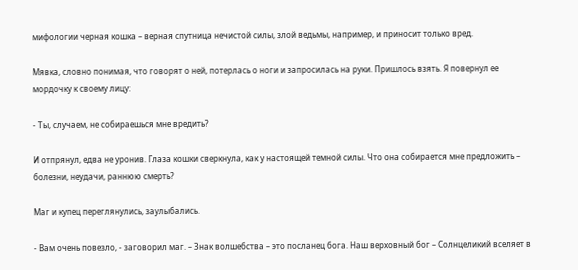мифологии черная кошка – верная спутница нечистой силы, злой ведьмы, например, и приносит только вред.

Мявка, словно понимая, что говорят о ней, потерлась о ноги и запросилась на руки. Пришлось взять. Я повернул ее мордочку к своему лицу:

- Ты, случаем, не собираешься мне вредить?

И отпрянул, едва не уронив. Глаза кошки сверкнула, как у настоящей темной силы. Что она собирается мне предложить – болезни, неудачи, раннюю смерть?

Маг и купец переглянулись, заулыбались.

- Вам очень повезло, - заговорил маг. – Знак волшебства – это посланец бога. Наш верховный бог – Солнцеликий вселяет в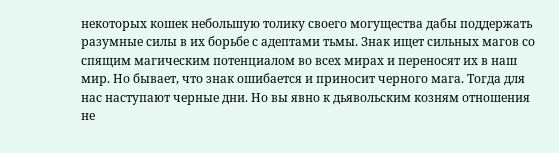некоторых кошек небольшую толику своего могущества дабы поддержать разумные силы в их борьбе с адептами тьмы. Знак ищет сильных магов со спящим магическим потенциалом во всех мирах и переносят их в наш мир. Но бывает, что знак ошибается и приносит черного мага. Тогда для нас наступают черные дни. Но вы явно к дьявольским козням отношения не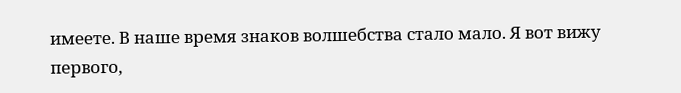имеете. В наше время знаков волшебства стало мало. Я вот вижу первого,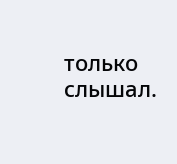только слышал.